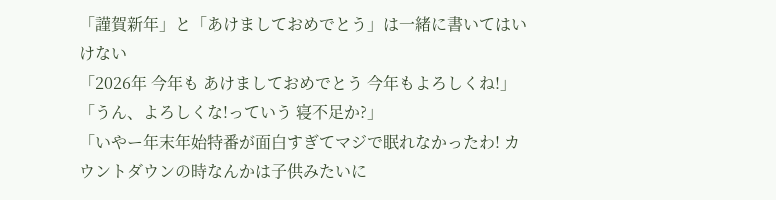「謹賀新年」と「あけましておめでとう」は一緒に書いてはいけない
「2026年 今年も あけましておめでとう 今年もよろしくね!」
「うん、よろしくな!っていう 寝不足か?」
「いやー年末年始特番が面白すぎてマジで眠れなかったわ! カウントダウンの時なんかは子供みたいに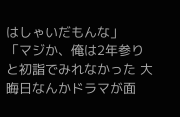はしゃいだもんな」
「マジか、俺は2年参りと初詣でみれなかった 大晦日なんかドラマが面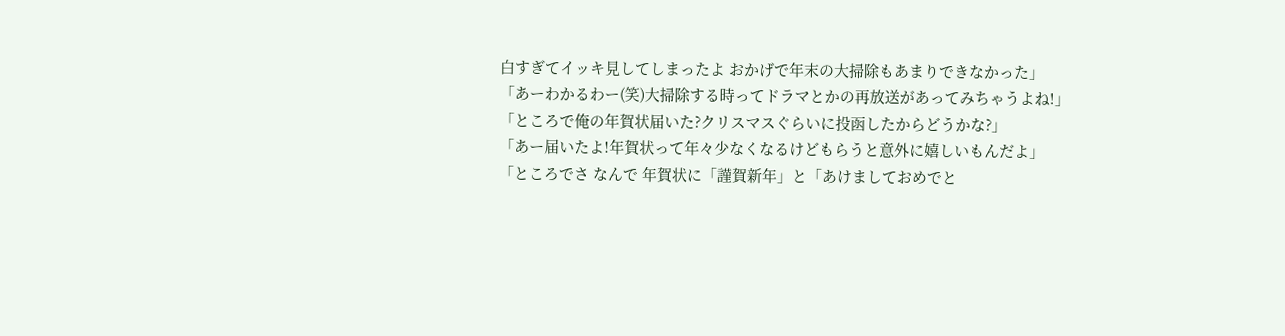白すぎてイッキ見してしまったよ おかげで年末の大掃除もあまりできなかった」
「あーわかるわー(笑)大掃除する時ってドラマとかの再放送があってみちゃうよね!」
「ところで俺の年賀状届いた?クリスマスぐらいに投函したからどうかな?」
「あー届いたよ!年賀状って年々少なくなるけどもらうと意外に嬉しいもんだよ」
「ところでさ なんで 年賀状に「謹賀新年」と「あけましておめでと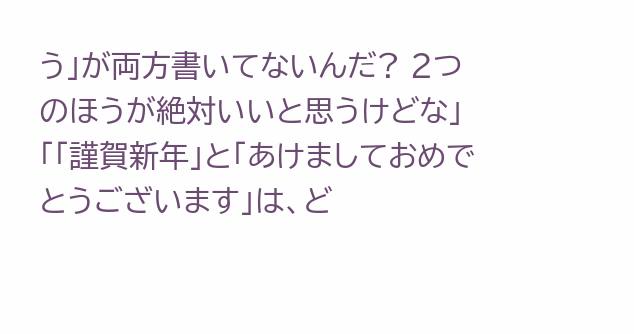う」が両方書いてないんだ? 2つのほうが絶対いいと思うけどな」
「「謹賀新年」と「あけましておめでとうございます」は、ど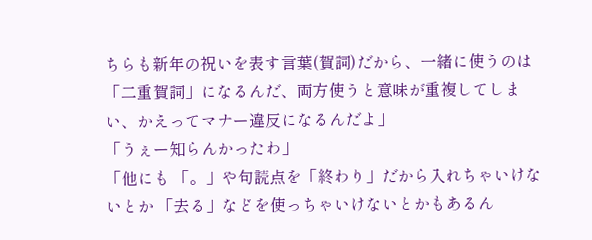ちらも新年の祝いを表す言葉(賀詞)だから、一緒に使うのは「二重賀詞」になるんだ、両方使うと意味が重複してしまい、かえってマナー違反になるんだよ」
「うぇー知らんかったわ」
「他にも 「。」や句読点を「終わり」だから入れちゃいけないとか 「去る」などを使っちゃいけないとかもあるん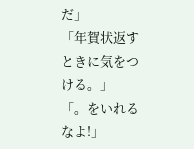だ」
「年賀状返すときに気をつける。」
「。をいれるなよ!」